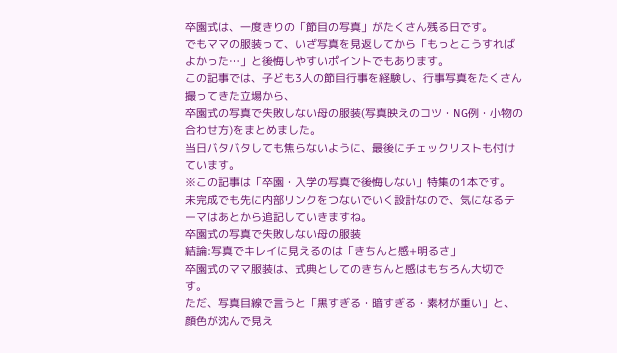卒園式は、一度きりの「節目の写真」がたくさん残る日です。
でもママの服装って、いざ写真を見返してから「もっとこうすればよかった…」と後悔しやすいポイントでもあります。
この記事では、子ども3人の節目行事を経験し、行事写真をたくさん撮ってきた立場から、
卒園式の写真で失敗しない母の服装(写真映えのコツ・NG例・小物の合わせ方)をまとめました。
当日バタバタしても焦らないように、最後にチェックリストも付けています。
※この記事は「卒園・入学の写真で後悔しない」特集の1本です。
未完成でも先に内部リンクをつないでいく設計なので、気になるテーマはあとから追記していきますね。
卒園式の写真で失敗しない母の服装
結論:写真でキレイに見えるのは「きちんと感+明るさ」
卒園式のママ服装は、式典としてのきちんと感はもちろん大切です。
ただ、写真目線で言うと「黒すぎる・暗すぎる・素材が重い」と、顔色が沈んで見え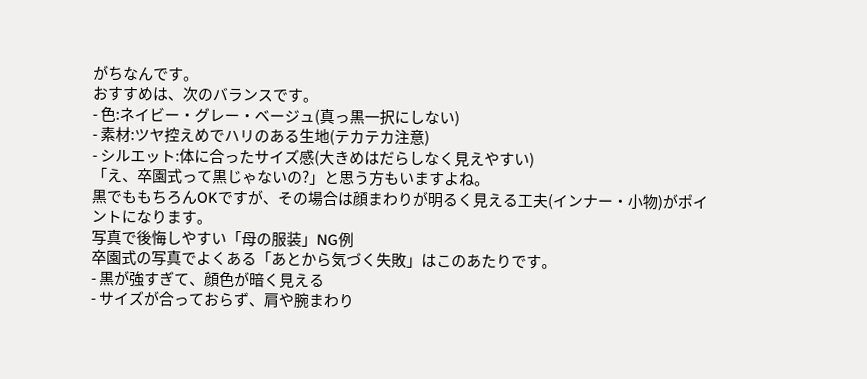がちなんです。
おすすめは、次のバランスです。
- 色:ネイビー・グレー・ベージュ(真っ黒一択にしない)
- 素材:ツヤ控えめでハリのある生地(テカテカ注意)
- シルエット:体に合ったサイズ感(大きめはだらしなく見えやすい)
「え、卒園式って黒じゃないの?」と思う方もいますよね。
黒でももちろんOKですが、その場合は顔まわりが明るく見える工夫(インナー・小物)がポイントになります。
写真で後悔しやすい「母の服装」NG例
卒園式の写真でよくある「あとから気づく失敗」はこのあたりです。
- 黒が強すぎて、顔色が暗く見える
- サイズが合っておらず、肩や腕まわり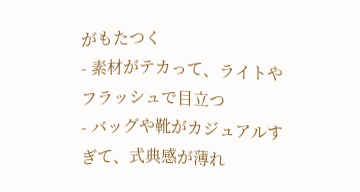がもたつく
- 素材がテカって、ライトやフラッシュで目立つ
- バッグや靴がカジュアルすぎて、式典感が薄れ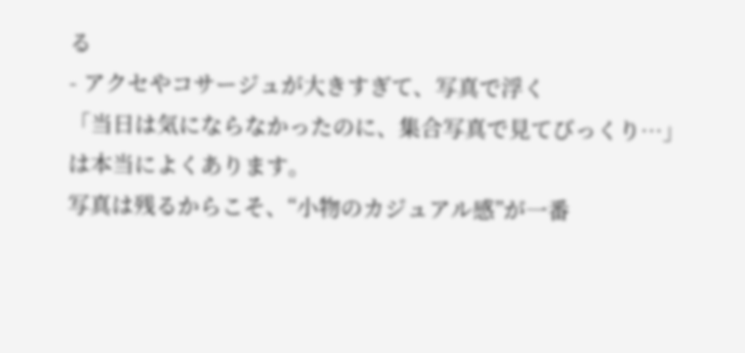る
- アクセやコサージュが大きすぎて、写真で浮く
「当日は気にならなかったのに、集合写真で見てびっくり…」は本当によくあります。
写真は残るからこそ、“小物のカジュアル感”が一番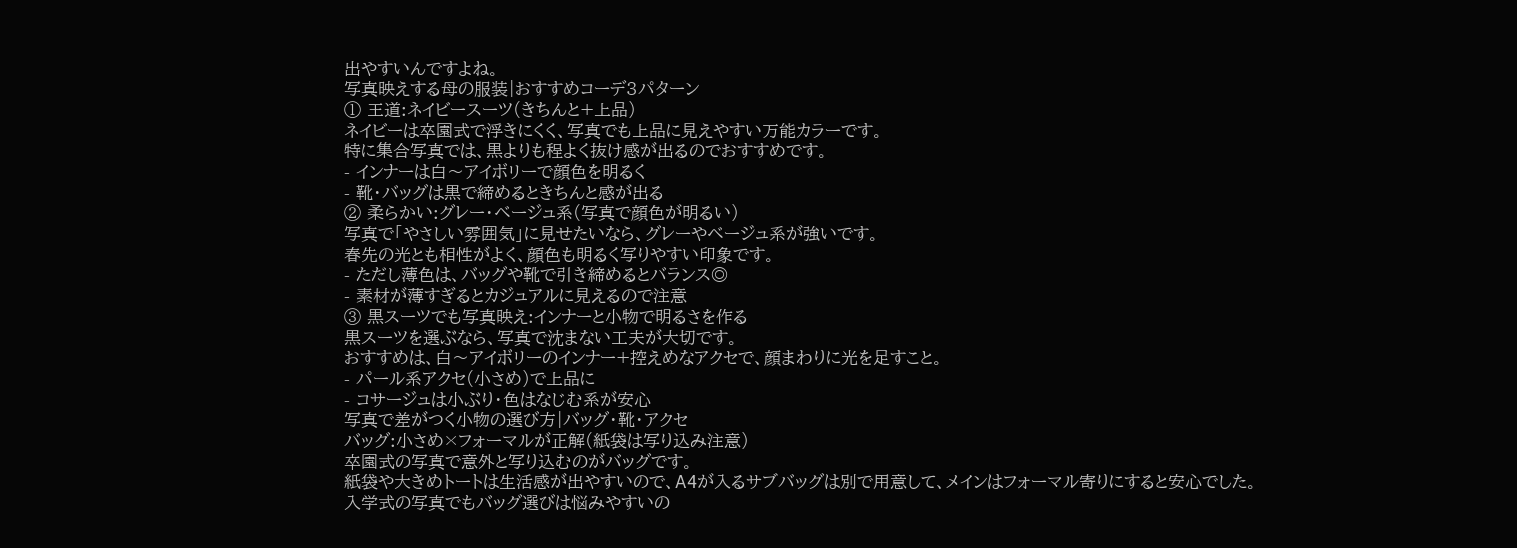出やすいんですよね。
写真映えする母の服装|おすすめコーデ3パターン
① 王道:ネイビースーツ(きちんと+上品)
ネイビーは卒園式で浮きにくく、写真でも上品に見えやすい万能カラーです。
特に集合写真では、黒よりも程よく抜け感が出るのでおすすめです。
- インナーは白〜アイボリーで顔色を明るく
- 靴・バッグは黒で締めるときちんと感が出る
② 柔らかい:グレー・ベージュ系(写真で顔色が明るい)
写真で「やさしい雰囲気」に見せたいなら、グレーやベージュ系が強いです。
春先の光とも相性がよく、顔色も明るく写りやすい印象です。
- ただし薄色は、バッグや靴で引き締めるとバランス◎
- 素材が薄すぎるとカジュアルに見えるので注意
③ 黒スーツでも写真映え:インナーと小物で明るさを作る
黒スーツを選ぶなら、写真で沈まない工夫が大切です。
おすすめは、白〜アイボリーのインナー+控えめなアクセで、顔まわりに光を足すこと。
- パール系アクセ(小さめ)で上品に
- コサージュは小ぶり・色はなじむ系が安心
写真で差がつく小物の選び方|バッグ・靴・アクセ
バッグ:小さめ×フォーマルが正解(紙袋は写り込み注意)
卒園式の写真で意外と写り込むのがバッグです。
紙袋や大きめトートは生活感が出やすいので、A4が入るサブバッグは別で用意して、メインはフォーマル寄りにすると安心でした。
入学式の写真でもバッグ選びは悩みやすいの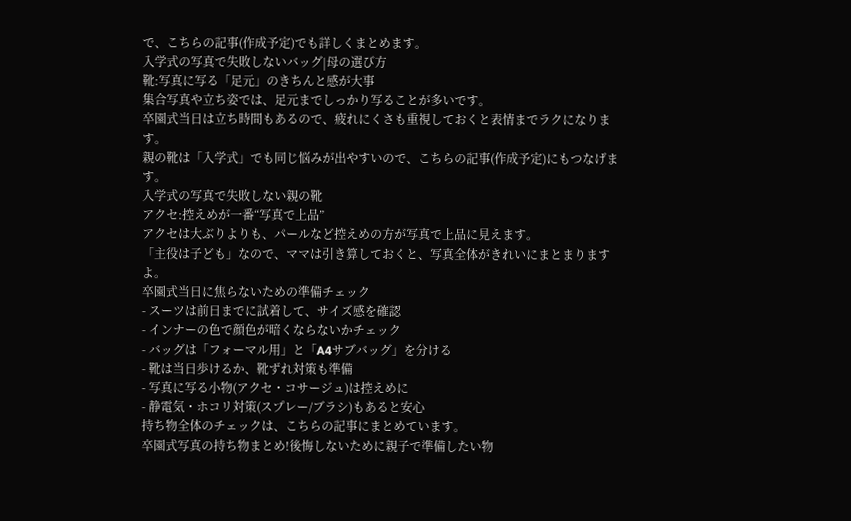で、こちらの記事(作成予定)でも詳しくまとめます。
入学式の写真で失敗しないバッグ|母の選び方
靴:写真に写る「足元」のきちんと感が大事
集合写真や立ち姿では、足元までしっかり写ることが多いです。
卒園式当日は立ち時間もあるので、疲れにくさも重視しておくと表情までラクになります。
親の靴は「入学式」でも同じ悩みが出やすいので、こちらの記事(作成予定)にもつなげます。
入学式の写真で失敗しない親の靴
アクセ:控えめが一番“写真で上品”
アクセは大ぶりよりも、パールなど控えめの方が写真で上品に見えます。
「主役は子ども」なので、ママは引き算しておくと、写真全体がきれいにまとまりますよ。
卒園式当日に焦らないための準備チェック
- スーツは前日までに試着して、サイズ感を確認
- インナーの色で顔色が暗くならないかチェック
- バッグは「フォーマル用」と「A4サブバッグ」を分ける
- 靴は当日歩けるか、靴ずれ対策も準備
- 写真に写る小物(アクセ・コサージュ)は控えめに
- 静電気・ホコリ対策(スプレー/ブラシ)もあると安心
持ち物全体のチェックは、こちらの記事にまとめています。
卒園式写真の持ち物まとめ!後悔しないために親子で準備したい物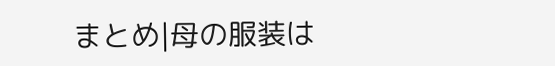まとめ|母の服装は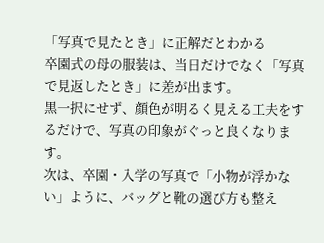「写真で見たとき」に正解だとわかる
卒園式の母の服装は、当日だけでなく「写真で見返したとき」に差が出ます。
黒一択にせず、顔色が明るく見える工夫をするだけで、写真の印象がぐっと良くなります。
次は、卒園・入学の写真で「小物が浮かない」ように、バッグと靴の選び方も整え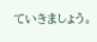ていきましょう。